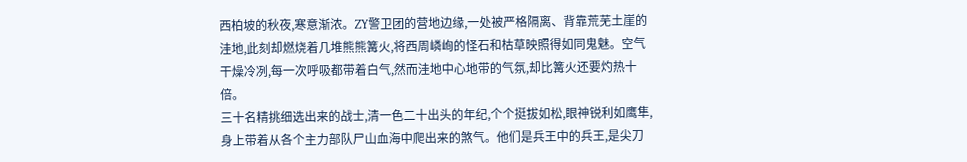西柏坡的秋夜,寒意渐浓。ZY警卫团的营地边缘,一处被严格隔离、背靠荒芜土崖的洼地,此刻却燃烧着几堆熊熊篝火,将西周嶙峋的怪石和枯草映照得如同鬼魅。空气干燥冷冽,每一次呼吸都带着白气,然而洼地中心地带的气氛,却比篝火还要灼热十倍。
三十名精挑细选出来的战士,清一色二十出头的年纪,个个挺拔如松,眼神锐利如鹰隼,身上带着从各个主力部队尸山血海中爬出来的煞气。他们是兵王中的兵王,是尖刀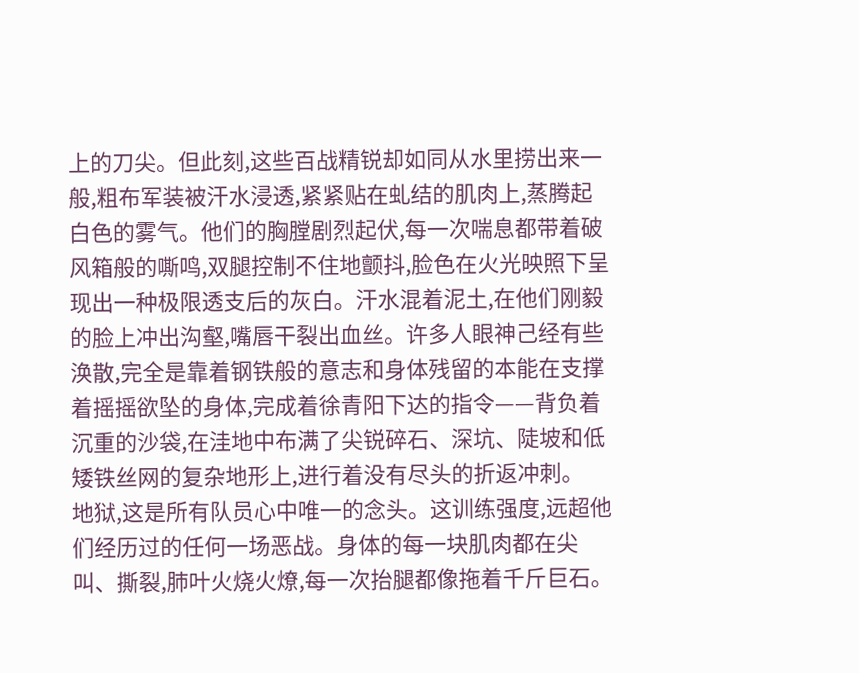上的刀尖。但此刻,这些百战精锐却如同从水里捞出来一般,粗布军装被汗水浸透,紧紧贴在虬结的肌肉上,蒸腾起白色的雾气。他们的胸膛剧烈起伏,每一次喘息都带着破风箱般的嘶鸣,双腿控制不住地颤抖,脸色在火光映照下呈现出一种极限透支后的灰白。汗水混着泥土,在他们刚毅的脸上冲出沟壑,嘴唇干裂出血丝。许多人眼神己经有些涣散,完全是靠着钢铁般的意志和身体残留的本能在支撑着摇摇欲坠的身体,完成着徐青阳下达的指令——背负着沉重的沙袋,在洼地中布满了尖锐碎石、深坑、陡坡和低矮铁丝网的复杂地形上,进行着没有尽头的折返冲刺。
地狱,这是所有队员心中唯一的念头。这训练强度,远超他们经历过的任何一场恶战。身体的每一块肌肉都在尖叫、撕裂,肺叶火烧火燎,每一次抬腿都像拖着千斤巨石。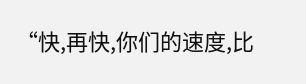“快,再快,你们的速度,比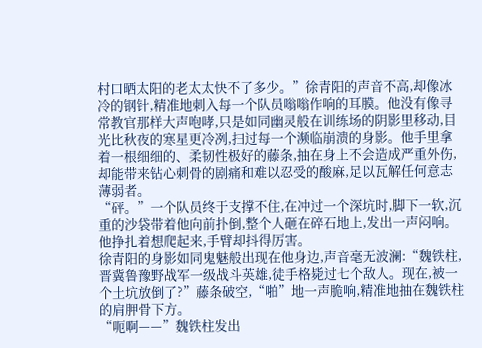村口晒太阳的老太太快不了多少。”徐青阳的声音不高,却像冰冷的钢针,精准地刺入每一个队员嗡嗡作响的耳膜。他没有像寻常教官那样大声咆哮,只是如同幽灵般在训练场的阴影里移动,目光比秋夜的寒星更冷冽,扫过每一个濒临崩溃的身影。他手里拿着一根细细的、柔韧性极好的藤条,抽在身上不会造成严重外伤,却能带来钻心刺骨的剧痛和难以忍受的酸麻,足以瓦解任何意志薄弱者。
“砰。”一个队员终于支撑不住,在冲过一个深坑时,脚下一软,沉重的沙袋带着他向前扑倒,整个人砸在碎石地上,发出一声闷响。他挣扎着想爬起来,手臂却抖得厉害。
徐青阳的身影如同鬼魅般出现在他身边,声音毫无波澜:“魏铁柱,晋冀鲁豫野战军一级战斗英雄,徒手格毙过七个敌人。现在,被一个土坑放倒了?”藤条破空,“啪”地一声脆响,精准地抽在魏铁柱的肩胛骨下方。
“呃啊——”魏铁柱发出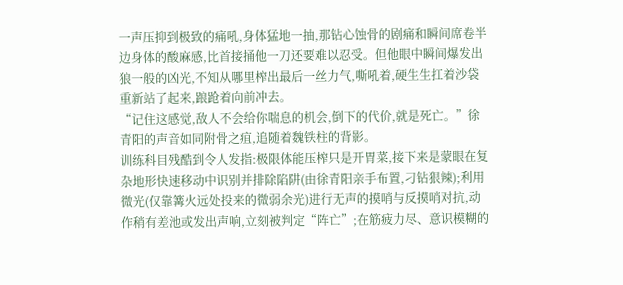一声压抑到极致的痛吼,身体猛地一抽,那钻心蚀骨的剧痛和瞬间席卷半边身体的酸麻感,比首接捅他一刀还要难以忍受。但他眼中瞬间爆发出狼一般的凶光,不知从哪里榨出最后一丝力气,嘶吼着,硬生生扛着沙袋重新站了起来,踉跄着向前冲去。
“记住这感觉,敌人不会给你喘息的机会,倒下的代价,就是死亡。”徐青阳的声音如同附骨之疽,追随着魏铁柱的背影。
训练科目残酷到令人发指:极限体能压榨只是开胃菜,接下来是蒙眼在复杂地形快速移动中识别并排除陷阱(由徐青阳亲手布置,刁钻狠辣);利用微光(仅靠篝火远处投来的微弱余光)进行无声的摸哨与反摸哨对抗,动作稍有差池或发出声响,立刻被判定“阵亡”;在筋疲力尽、意识模糊的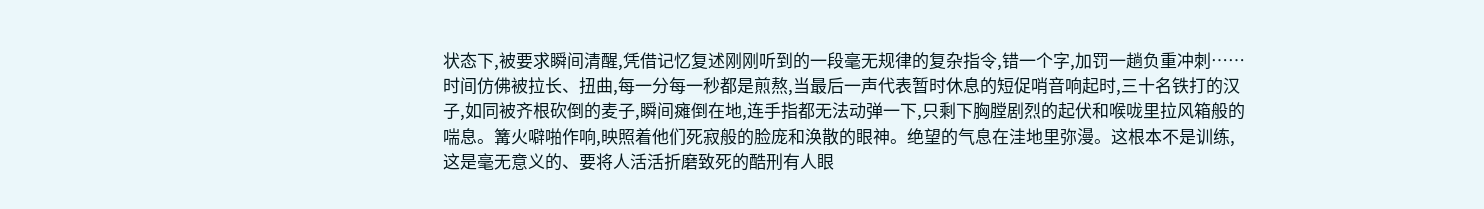状态下,被要求瞬间清醒,凭借记忆复述刚刚听到的一段毫无规律的复杂指令,错一个字,加罚一趟负重冲刺……
时间仿佛被拉长、扭曲,每一分每一秒都是煎熬,当最后一声代表暂时休息的短促哨音响起时,三十名铁打的汉子,如同被齐根砍倒的麦子,瞬间瘫倒在地,连手指都无法动弹一下,只剩下胸膛剧烈的起伏和喉咙里拉风箱般的喘息。篝火噼啪作响,映照着他们死寂般的脸庞和涣散的眼神。绝望的气息在洼地里弥漫。这根本不是训练,这是毫无意义的、要将人活活折磨致死的酷刑有人眼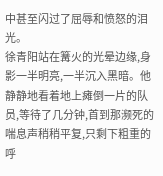中甚至闪过了屈辱和愤怒的泪光。
徐青阳站在篝火的光晕边缘,身影一半明亮,一半沉入黑暗。他静静地看着地上瘫倒一片的队员,等待了几分钟,首到那濒死的喘息声稍稍平复,只剩下粗重的呼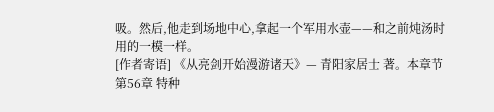吸。然后,他走到场地中心,拿起一个军用水壶——和之前炖汤时用的一模一样。
[作者寄语] 《从亮剑开始漫游诸天》— 青阳家居士 著。本章节 第56章 特种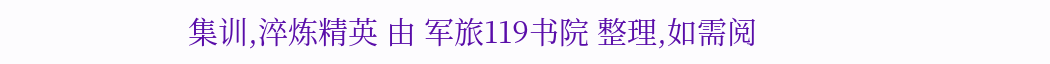集训,淬炼精英 由 军旅119书院 整理,如需阅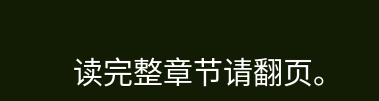读完整章节请翻页。